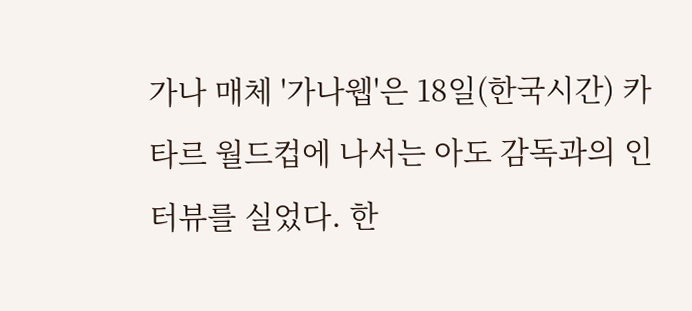가나 매체 '가나웹'은 18일(한국시간) 카타르 월드컵에 나서는 아도 감독과의 인터뷰를 실었다. 한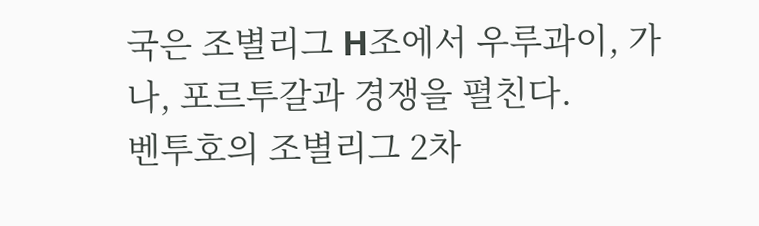국은 조별리그 H조에서 우루과이, 가나, 포르투갈과 경쟁을 펼친다.
벤투호의 조별리그 2차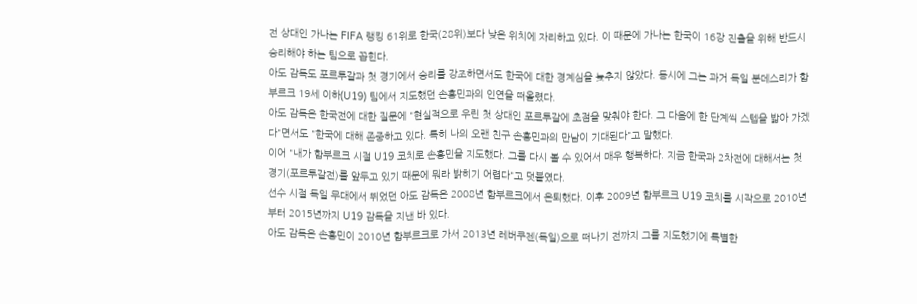전 상대인 가나는 FIFA 랭킹 61위로 한국(28위)보다 낮은 위치에 자리하고 있다. 이 때문에 가나는 한국이 16강 진출을 위해 반드시 승리해야 하는 팀으로 꼽힌다.
아도 감독도 포르투갈과 첫 경기에서 승리를 강조하면서도 한국에 대한 경계심을 늦추지 않았다. 동시에 그는 과거 독일 분데스리가 함부르크 19세 이하(U19) 팀에서 지도했던 손흥민과의 인연을 떠올렸다.
아도 감독은 한국전에 대한 질문에 "현실적으로 우린 첫 상대인 포르투갈에 초점을 맞춰야 한다. 그 다음에 한 단계씩 스텝을 밟아 가겠다"면서도 "한국에 대해 존중하고 있다. 특히 나의 오랜 친구 손흥민과의 만남이 기대된다"고 말했다.
이어 "내가 함부르크 시절 U19 코치로 손흥민을 지도했다. 그를 다시 볼 수 있어서 매우 행복하다. 지금 한국과 2차전에 대해서는 첫 경기(포르투갈전)를 앞두고 있기 때문에 뭐라 밝히기 어렵다"고 덧붙였다.
선수 시절 독일 무대에서 뛰었던 아도 감독은 2008년 함부르크에서 은퇴했다. 이후 2009년 함부르크 U19 코치를 시작으로 2010년부터 2015년까지 U19 감독을 지낸 바 있다.
아도 감독은 손흥민이 2010년 함부르크로 가서 2013년 레버쿠젠(독일)으로 떠나기 전까지 그를 지도했기에 특별한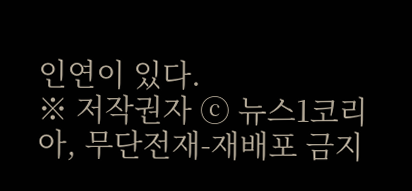인연이 있다.
※ 저작권자 ⓒ 뉴스1코리아, 무단전재-재배포 금지